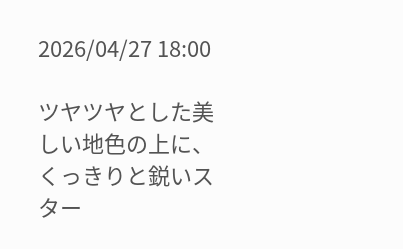2026/04/27 18:00

ツヤツヤとした美しい地色の上に、くっきりと鋭いスター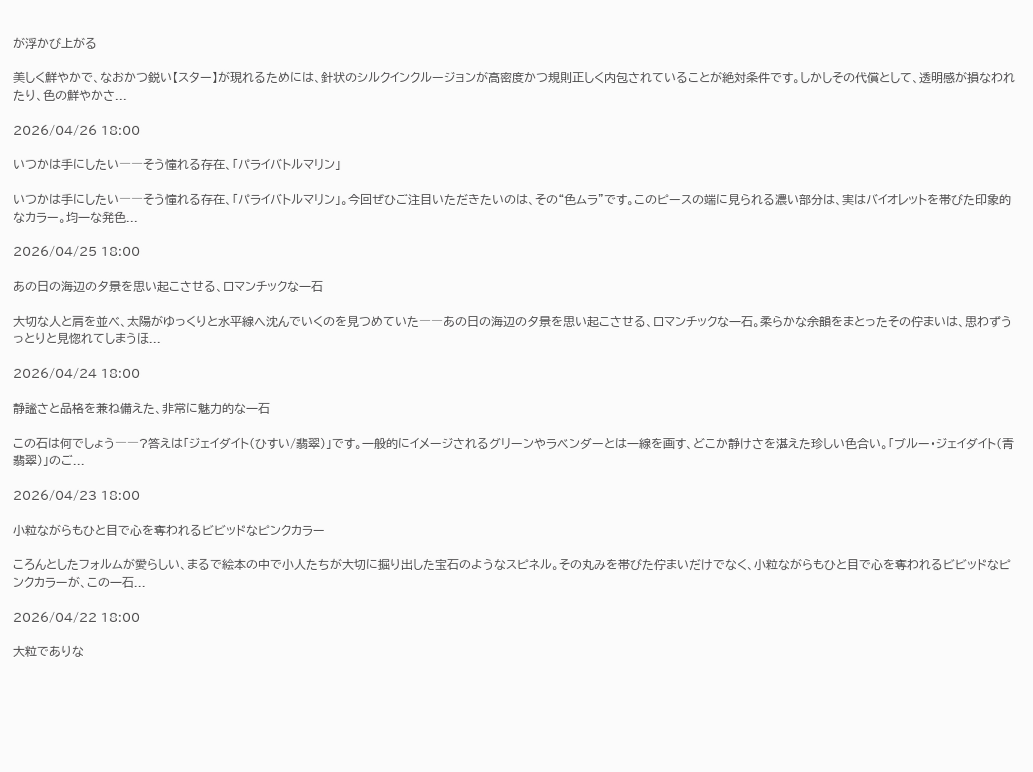が浮かび上がる

美しく鮮やかで、なおかつ鋭い【スター】が現れるためには、針状のシルクインクルージョンが高密度かつ規則正しく内包されていることが絶対条件です。しかしその代償として、透明感が損なわれたり、色の鮮やかさ...

2026/04/26 18:00

いつかは手にしたい――そう憧れる存在、「パライバトルマリン」

いつかは手にしたい――そう憧れる存在、「パライバトルマリン」。今回ぜひご注目いただきたいのは、その“色ムラ”です。このピースの端に見られる濃い部分は、実はバイオレットを帯びた印象的なカラー。均一な発色...

2026/04/25 18:00

あの日の海辺の夕景を思い起こさせる、ロマンチックな一石

大切な人と肩を並べ、太陽がゆっくりと水平線へ沈んでいくのを見つめていた――あの日の海辺の夕景を思い起こさせる、ロマンチックな一石。柔らかな余韻をまとったその佇まいは、思わずうっとりと見惚れてしまうほ...

2026/04/24 18:00

静謐さと品格を兼ね備えた、非常に魅力的な一石

この石は何でしょう――?答えは「ジェイダイト(ひすい/翡翠)」です。一般的にイメージされるグリーンやラベンダーとは一線を画す、どこか静けさを湛えた珍しい色合い。「ブルー・ジェイダイト(青翡翠)」のご...

2026/04/23 18:00

小粒ながらもひと目で心を奪われるビビッドなピンクカラー

ころんとしたフォルムが愛らしい、まるで絵本の中で小人たちが大切に掘り出した宝石のようなスピネル。その丸みを帯びた佇まいだけでなく、小粒ながらもひと目で心を奪われるビビッドなピンクカラーが、この一石...

2026/04/22 18:00

大粒でありな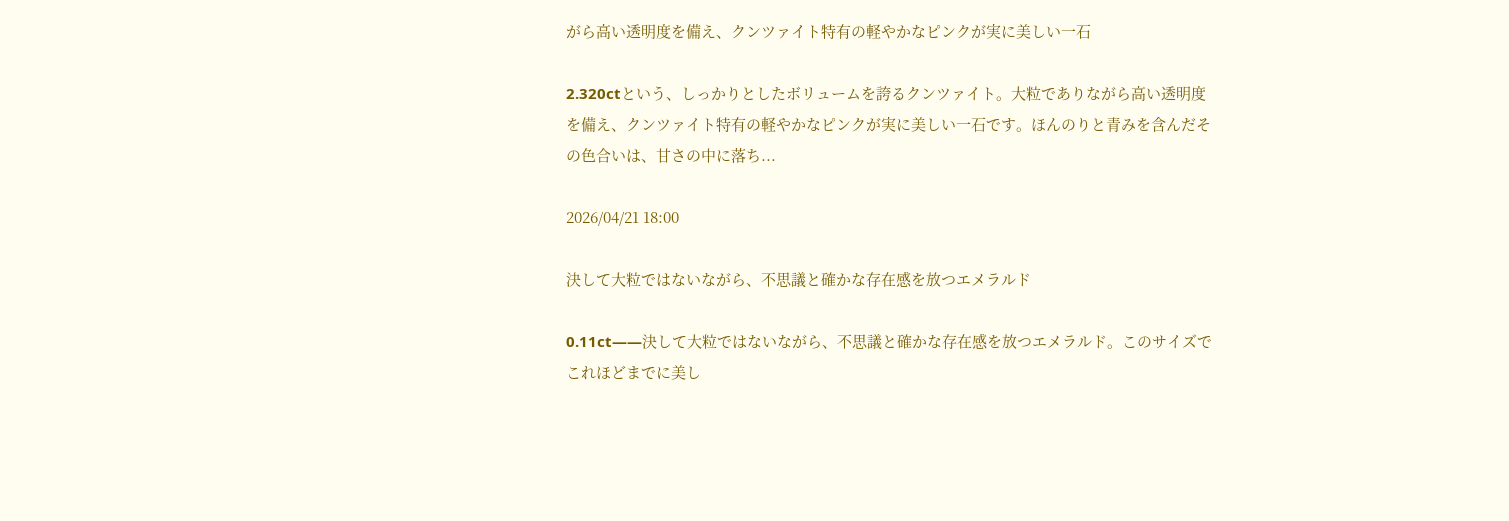がら高い透明度を備え、クンツァイト特有の軽やかなピンクが実に美しい一石

2.320ctという、しっかりとしたボリュームを誇るクンツァイト。大粒でありながら高い透明度を備え、クンツァイト特有の軽やかなピンクが実に美しい一石です。ほんのりと青みを含んだその色合いは、甘さの中に落ち...

2026/04/21 18:00

決して大粒ではないながら、不思議と確かな存在感を放つエメラルド

0.11ct――決して大粒ではないながら、不思議と確かな存在感を放つエメラルド。このサイズでこれほどまでに美し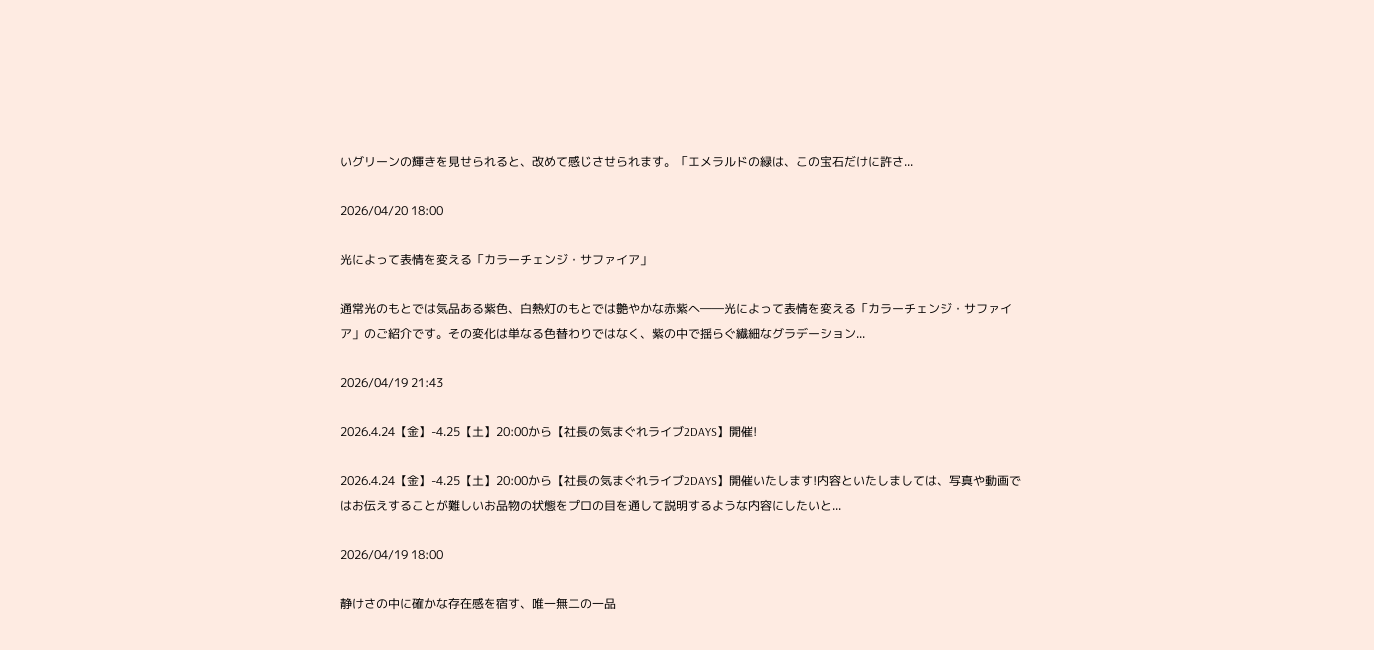いグリーンの輝きを見せられると、改めて感じさせられます。「エメラルドの緑は、この宝石だけに許さ...

2026/04/20 18:00

光によって表情を変える「カラーチェンジ・サファイア」

通常光のもとでは気品ある紫色、白熱灯のもとでは艶やかな赤紫へ――光によって表情を変える「カラーチェンジ・サファイア」のご紹介です。その変化は単なる色替わりではなく、紫の中で揺らぐ繊細なグラデーション...

2026/04/19 21:43

2026.4.24【金】-4.25【土】20:00から【社長の気まぐれライブ2DAYS】開催!

2026.4.24【金】-4.25【土】20:00から【社長の気まぐれライブ2DAYS】開催いたします!内容といたしましては、写真や動画ではお伝えすることが難しいお品物の状態をプロの目を通して説明するような内容にしたいと...

2026/04/19 18:00

静けさの中に確かな存在感を宿す、唯一無二の一品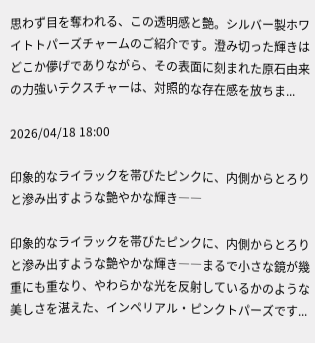思わず目を奪われる、この透明感と艶。シルバー製ホワイトトパーズチャームのご紹介です。澄み切った輝きはどこか儚げでありながら、その表面に刻まれた原石由来の力強いテクスチャーは、対照的な存在感を放ちま...

2026/04/18 18:00

印象的なライラックを帯びたピンクに、内側からとろりと滲み出すような艶やかな輝き――

印象的なライラックを帯びたピンクに、内側からとろりと滲み出すような艶やかな輝き――まるで小さな鏡が幾重にも重なり、やわらかな光を反射しているかのような美しさを湛えた、インペリアル・ピンクトパーズです...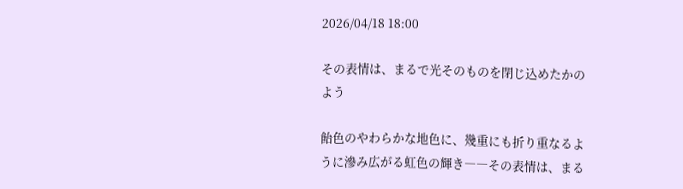2026/04/18 18:00

その表情は、まるで光そのものを閉じ込めたかのよう

飴色のやわらかな地色に、幾重にも折り重なるように滲み広がる虹色の輝き――その表情は、まる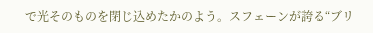で光そのものを閉じ込めたかのよう。スフェーンが誇る“ブリ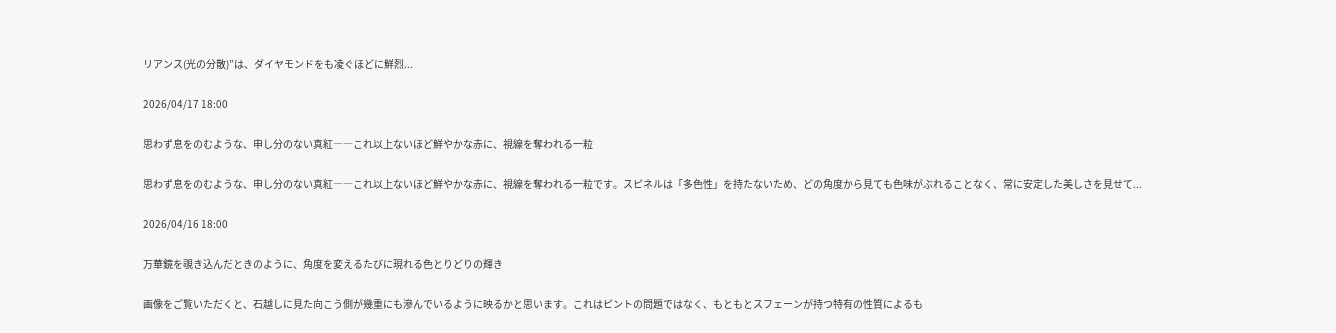リアンス(光の分散)”は、ダイヤモンドをも凌ぐほどに鮮烈...

2026/04/17 18:00

思わず息をのむような、申し分のない真紅――これ以上ないほど鮮やかな赤に、視線を奪われる一粒

思わず息をのむような、申し分のない真紅――これ以上ないほど鮮やかな赤に、視線を奪われる一粒です。スピネルは「多色性」を持たないため、どの角度から見ても色味がぶれることなく、常に安定した美しさを見せて...

2026/04/16 18:00

万華鏡を覗き込んだときのように、角度を変えるたびに現れる色とりどりの輝き

画像をご覧いただくと、石越しに見た向こう側が幾重にも滲んでいるように映るかと思います。これはピントの問題ではなく、もともとスフェーンが持つ特有の性質によるも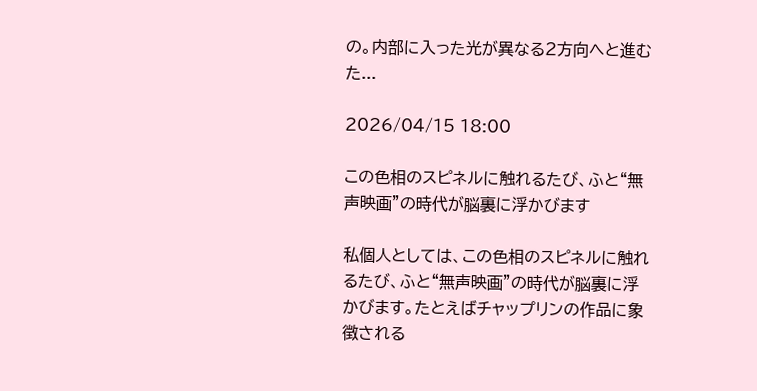の。内部に入った光が異なる2方向へと進むた...

2026/04/15 18:00

この色相のスピネルに触れるたび、ふと“無声映画”の時代が脳裏に浮かびます

私個人としては、この色相のスピネルに触れるたび、ふと“無声映画”の時代が脳裏に浮かびます。たとえばチャップリンの作品に象徴される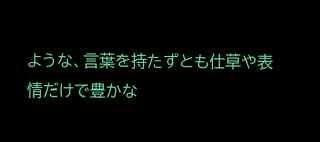ような、言葉を持たずとも仕草や表情だけで豊かな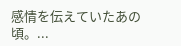感情を伝えていたあの頃。...